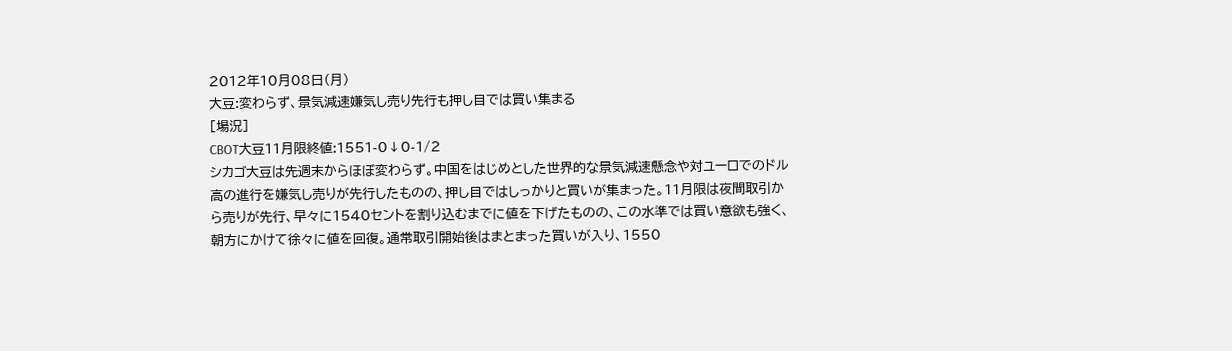2012年10月08日(月)
大豆:変わらず、景気減速嫌気し売り先行も押し目では買い集まる
[場況]
CBOT大豆11月限終値:1551-0↓0-1/2
シカゴ大豆は先週末からほぼ変わらず。中国をはじめとした世界的な景気減速懸念や対ユーロでのドル高の進行を嫌気し売りが先行したものの、押し目ではしっかりと買いが集まった。11月限は夜間取引から売りが先行、早々に1540セントを割り込むまでに値を下げたものの、この水準では買い意欲も強く、朝方にかけて徐々に値を回復。通常取引開始後はまとまった買いが入り、1550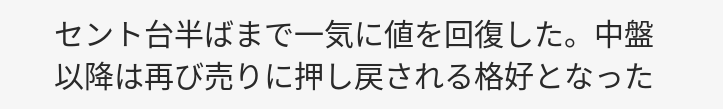セント台半ばまで一気に値を回復した。中盤以降は再び売りに押し戻される格好となった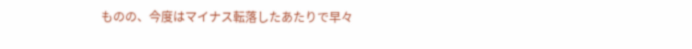ものの、今度はマイナス転落したあたりで早々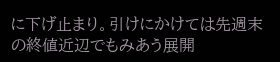に下げ止まり。引けにかけては先週末の終値近辺でもみあう展開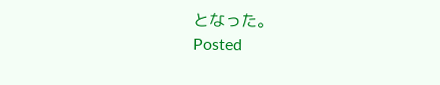となった。
Posted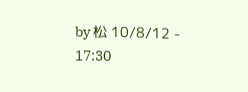by 松 10/8/12 - 17:30